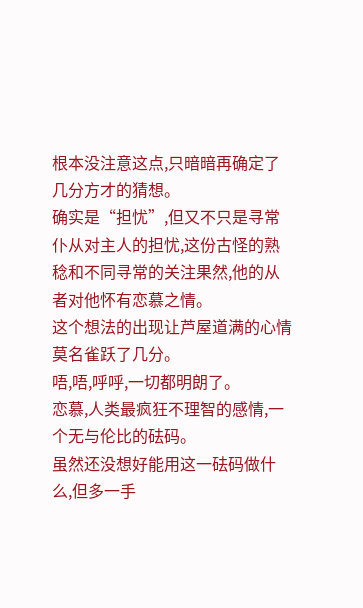根本没注意这点,只暗暗再确定了几分方才的猜想。
确实是“担忧”,但又不只是寻常仆从对主人的担忧,这份古怪的熟稔和不同寻常的关注果然,他的从者对他怀有恋慕之情。
这个想法的出现让芦屋道满的心情莫名雀跃了几分。
唔,唔,呼呼,一切都明朗了。
恋慕,人类最疯狂不理智的感情,一个无与伦比的砝码。
虽然还没想好能用这一砝码做什么,但多一手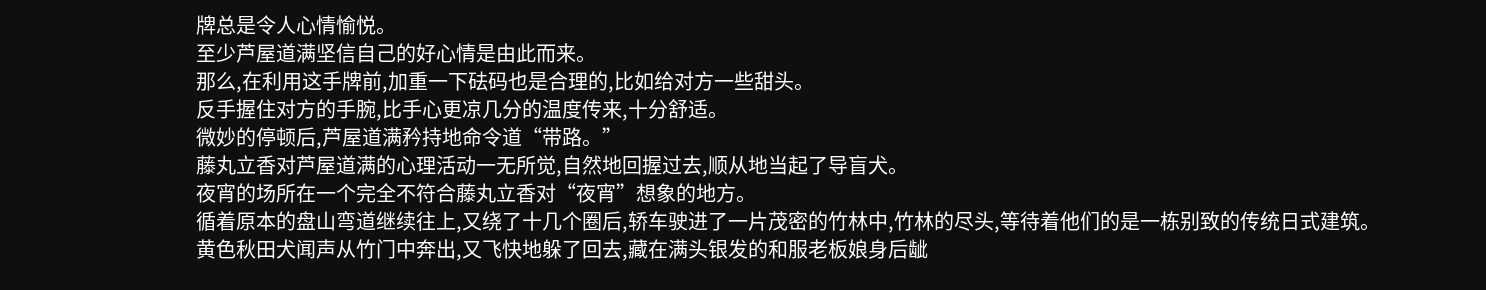牌总是令人心情愉悦。
至少芦屋道满坚信自己的好心情是由此而来。
那么,在利用这手牌前,加重一下砝码也是合理的,比如给对方一些甜头。
反手握住对方的手腕,比手心更凉几分的温度传来,十分舒适。
微妙的停顿后,芦屋道满矜持地命令道“带路。”
藤丸立香对芦屋道满的心理活动一无所觉,自然地回握过去,顺从地当起了导盲犬。
夜宵的场所在一个完全不符合藤丸立香对“夜宵”想象的地方。
循着原本的盘山弯道继续往上,又绕了十几个圈后,轿车驶进了一片茂密的竹林中,竹林的尽头,等待着他们的是一栋别致的传统日式建筑。
黄色秋田犬闻声从竹门中奔出,又飞快地躲了回去,藏在满头银发的和服老板娘身后龇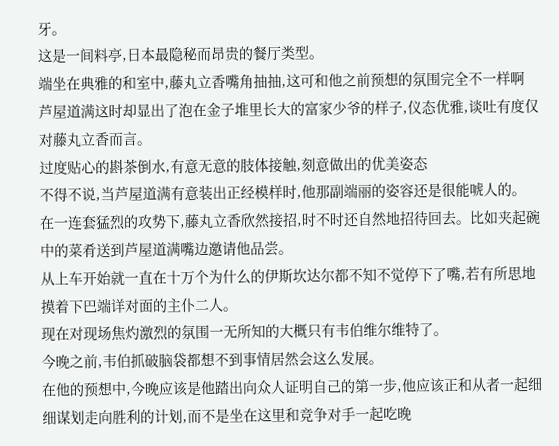牙。
这是一间料亭,日本最隐秘而昂贵的餐厅类型。
端坐在典雅的和室中,藤丸立香嘴角抽抽,这可和他之前预想的氛围完全不一样啊
芦屋道满这时却显出了泡在金子堆里长大的富家少爷的样子,仪态优雅,谈吐有度仅对藤丸立香而言。
过度贴心的斟茶倒水,有意无意的肢体接触,刻意做出的优美姿态
不得不说,当芦屋道满有意装出正经模样时,他那副端丽的姿容还是很能唬人的。
在一连套猛烈的攻势下,藤丸立香欣然接招,时不时还自然地招待回去。比如夹起碗中的菜肴送到芦屋道满嘴边邀请他品尝。
从上车开始就一直在十万个为什么的伊斯坎达尔都不知不觉停下了嘴,若有所思地摸着下巴端详对面的主仆二人。
现在对现场焦灼激烈的氛围一无所知的大概只有韦伯维尔维特了。
今晚之前,韦伯抓破脑袋都想不到事情居然会这么发展。
在他的预想中,今晚应该是他踏出向众人证明自己的第一步,他应该正和从者一起细细谋划走向胜利的计划,而不是坐在这里和竞争对手一起吃晚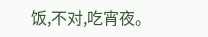饭,不对,吃宵夜。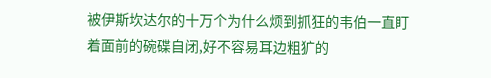被伊斯坎达尔的十万个为什么烦到抓狂的韦伯一直盯着面前的碗碟自闭,好不容易耳边粗犷的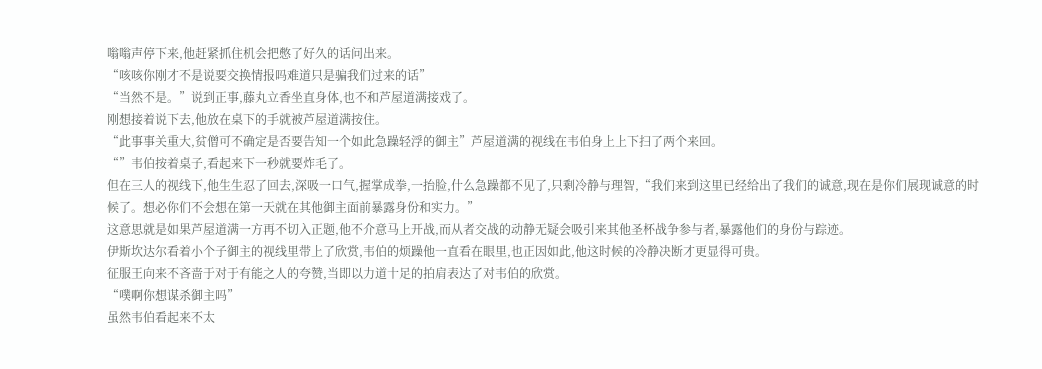嗡嗡声停下来,他赶紧抓住机会把憋了好久的话问出来。
“咳咳你刚才不是说要交换情报吗难道只是骗我们过来的话”
“当然不是。”说到正事,藤丸立香坐直身体,也不和芦屋道满接戏了。
刚想接着说下去,他放在桌下的手就被芦屋道满按住。
“此事事关重大,贫僧可不确定是否要告知一个如此急躁轻浮的御主”芦屋道满的视线在韦伯身上上下扫了两个来回。
“”韦伯按着桌子,看起来下一秒就要炸毛了。
但在三人的视线下,他生生忍了回去,深吸一口气,握掌成拳,一抬脸,什么急躁都不见了,只剩冷静与理智,“我们来到这里已经给出了我们的诚意,现在是你们展现诚意的时候了。想必你们不会想在第一天就在其他御主面前暴露身份和实力。”
这意思就是如果芦屋道满一方再不切入正题,他不介意马上开战,而从者交战的动静无疑会吸引来其他圣杯战争参与者,暴露他们的身份与踪迹。
伊斯坎达尔看着小个子御主的视线里带上了欣赏,韦伯的烦躁他一直看在眼里,也正因如此,他这时候的冷静决断才更显得可贵。
征服王向来不吝啬于对于有能之人的夸赞,当即以力道十足的拍肩表达了对韦伯的欣赏。
“噗啊你想谋杀御主吗”
虽然韦伯看起来不太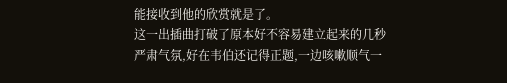能接收到他的欣赏就是了。
这一出插曲打破了原本好不容易建立起来的几秒严肃气氛,好在韦伯还记得正题,一边咳嗽顺气一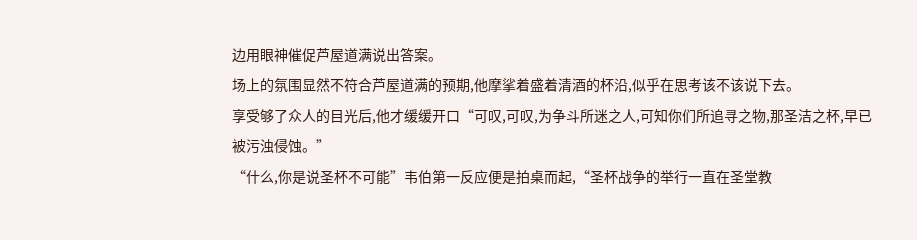边用眼神催促芦屋道满说出答案。
场上的氛围显然不符合芦屋道满的预期,他摩挲着盛着清酒的杯沿,似乎在思考该不该说下去。
享受够了众人的目光后,他才缓缓开口“可叹,可叹,为争斗所迷之人,可知你们所追寻之物,那圣洁之杯,早已被污浊侵蚀。”
“什么,你是说圣杯不可能”韦伯第一反应便是拍桌而起,“圣杯战争的举行一直在圣堂教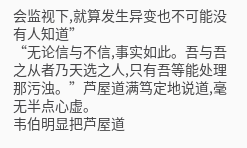会监视下,就算发生异变也不可能没有人知道”
“无论信与不信,事实如此。吾与吾之从者乃天选之人,只有吾等能处理那污浊。”芦屋道满笃定地说道,毫无半点心虚。
韦伯明显把芦屋道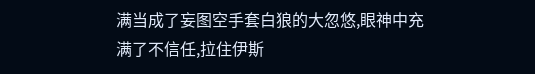满当成了妄图空手套白狼的大忽悠,眼神中充满了不信任,拉住伊斯